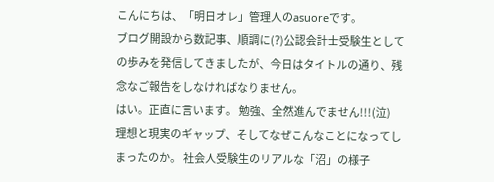こんにちは、「明日オレ」管理人のasuoreです。
ブログ開設から数記事、順調に(?)公認会計士受験生としての歩みを発信してきましたが、今日はタイトルの通り、残念なご報告をしなければなりません。
はい。正直に言います。 勉強、全然進んでません!!!(泣)
理想と現実のギャップ、そしてなぜこんなことになってしまったのか。 社会人受験生のリアルな「沼」の様子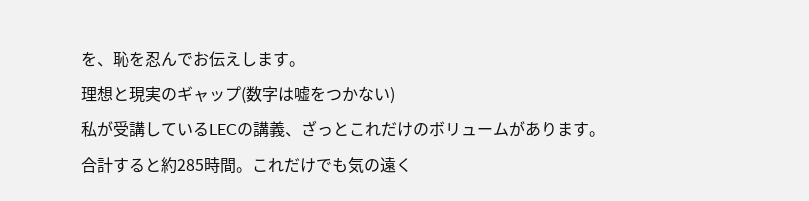を、恥を忍んでお伝えします。
理想と現実のギャップ(数字は嘘をつかない)
私が受講しているLECの講義、ざっとこれだけのボリュームがあります。
合計すると約285時間。これだけでも気の遠く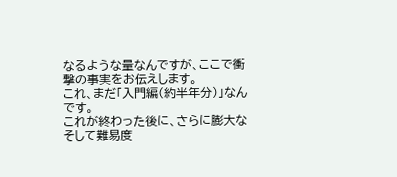なるような量なんですが、ここで衝撃の事実をお伝えします。
これ、まだ「入門編(約半年分)」なんです。
これが終わった後に、さらに膨大なそして難易度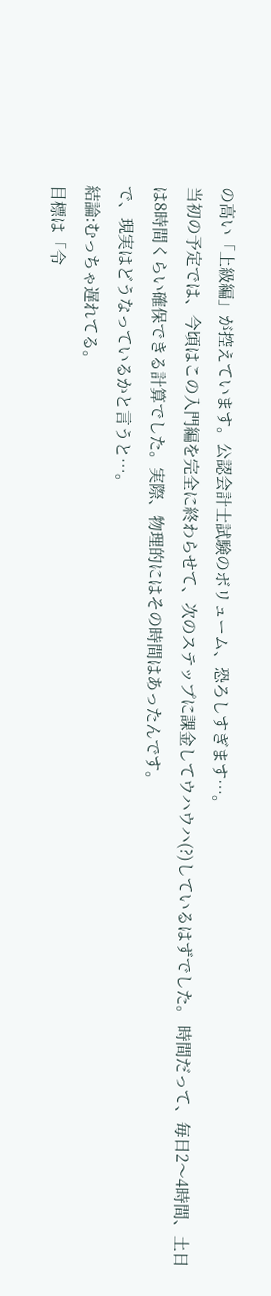の高い「上級編」が控えています。公認会計士試験のボリューム、恐ろしすぎます…。
当初の予定では、今頃はこの入門編を完全に終わらせて、次のステップに課金してウハウハ(?)しているはずでした。 時間だって、毎日2〜4時間、土日は8時間くらい確保できる計算でした。実際、物理的にはその時間はあったんです。
で、現実はどうなっているかと言うと…。
結論:むっちゃ遅れてる。
目標は「令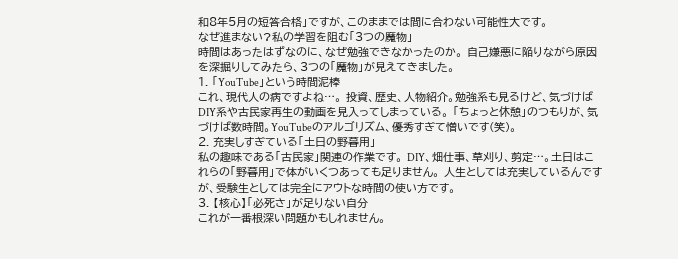和8年5月の短答合格」ですが、このままでは間に合わない可能性大です。
なぜ進まない?私の学習を阻む「3つの魔物」
時間はあったはずなのに、なぜ勉強できなかったのか。 自己嫌悪に陥りながら原因を深掘りしてみたら、3つの「魔物」が見えてきました。
1. 「YouTube」という時間泥棒
これ、現代人の病ですよね…。 投資、歴史、人物紹介。勉強系も見るけど、気づけばDIY系や古民家再生の動画を見入ってしまっている。 「ちょっと休憩」のつもりが、気づけば数時間。YouTubeのアルゴリズム、優秀すぎて憎いです(笑)。
2. 充実しすぎている「土日の野暮用」
私の趣味である「古民家」関連の作業です。 DIY、畑仕事、草刈り、剪定…。土日はこれらの「野暮用」で体がいくつあっても足りません。 人生としては充実しているんですが、受験生としては完全にアウトな時間の使い方です。
3. 【核心】「必死さ」が足りない自分
これが一番根深い問題かもしれません。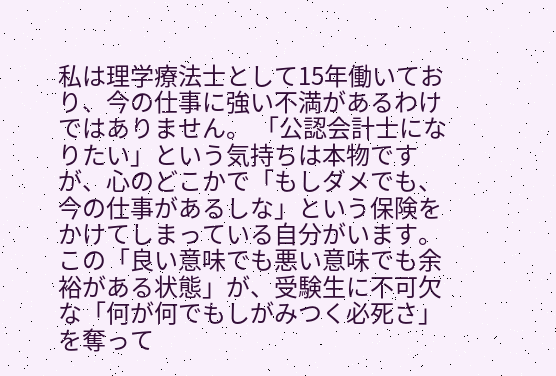私は理学療法士として15年働いており、今の仕事に強い不満があるわけではありません。 「公認会計士になりたい」という気持ちは本物ですが、心のどこかで「もしダメでも、今の仕事があるしな」という保険をかけてしまっている自分がいます。
この「良い意味でも悪い意味でも余裕がある状態」が、受験生に不可欠な「何が何でもしがみつく必死さ」を奪って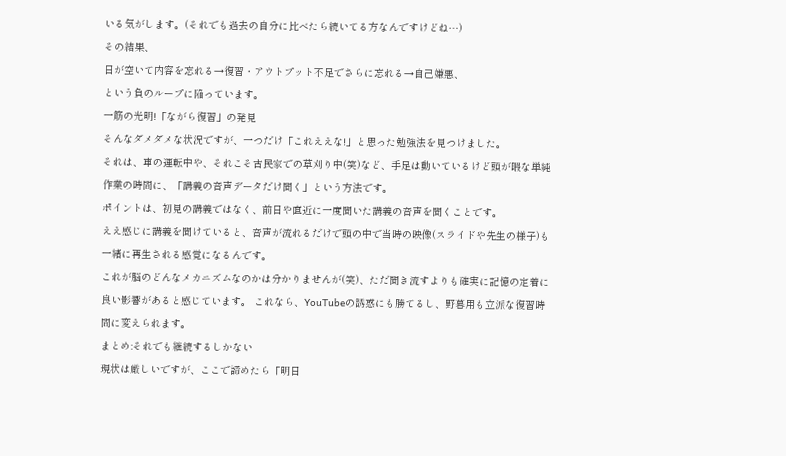いる気がします。(それでも過去の自分に比べたら続いてる方なんですけどね…)
その結果、
日が空いて内容を忘れる→復習・アウトプット不足でさらに忘れる→自己嫌悪、
という負のループに陥っています。
一筋の光明!「ながら復習」の発見
そんなダメダメな状況ですが、一つだけ「これええな!」と思った勉強法を見つけました。
それは、車の運転中や、それこそ古民家での草刈り中(笑)など、手足は動いているけど頭が暇な単純作業の時間に、「講義の音声データだけ聞く」という方法です。
ポイントは、初見の講義ではなく、前日や直近に一度聞いた講義の音声を聞くことです。
ええ感じに講義を聞けていると、音声が流れるだけで頭の中で当時の映像(スライドや先生の様子)も一緒に再生される感覚になるんです。
これが脳のどんなメカニズムなのかは分かりませんが(笑)、ただ聞き流すよりも確実に記憶の定着に良い影響があると感じています。 これなら、YouTubeの誘惑にも勝てるし、野暮用も立派な復習時間に変えられます。
まとめ:それでも継続するしかない
現状は厳しいですが、ここで諦めたら「明日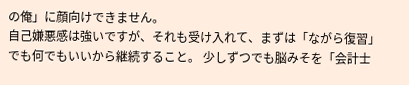の俺」に顔向けできません。
自己嫌悪感は強いですが、それも受け入れて、まずは「ながら復習」でも何でもいいから継続すること。 少しずつでも脳みそを「会計士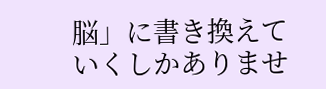脳」に書き換えていくしかありませ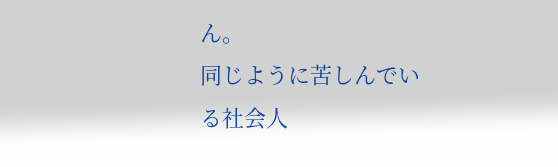ん。
同じように苦しんでいる社会人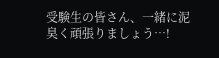受験生の皆さん、一緒に泥臭く頑張りましょう…!